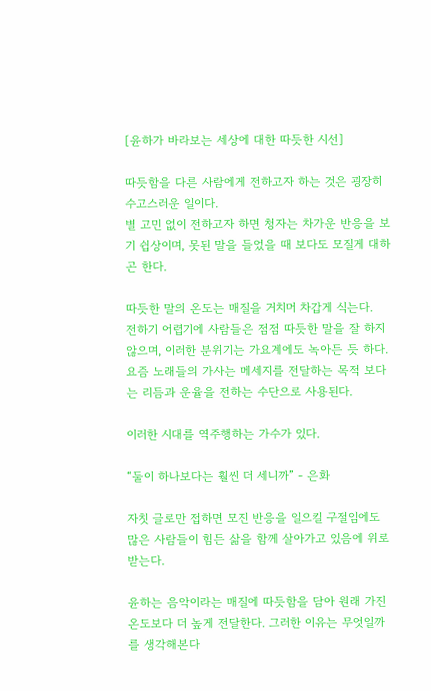[윤하가 바라보는 세상에 대한 따듯한 시선]

따듯함을 다른 사람에게 전하고자 하는 것은 굉장히 수고스러운 일이다.
별 고민 없이 전하고자 하면 청자는 차가운 반응을 보기 쉽상이며, 못된 말을 들었을 때 보다도 모질게 대하곤 한다.

따듯한 말의 온도는 매질을 거치머 차갑게 식는다.
전하기 어렵기에 사람들은 점점 따듯한 말을 잘 하지 않으며, 이러한 분위기는 가요계에도 녹아든 듯 하다.
요즘 노래들의 가사는 메세지를 전달하는 목적 보다는 리듬과 운율을 전하는 수단으로 사용된다.

이러한 시대를 역주행하는 가수가 있다.

“둘이 하나보다는 훨씬 더 세니까” - 은화

자칫 글로만 접하면 모진 반응을 일으킬 구절임에도
많은 사람들이 힘든 삶을 함께 살아가고 있음에 위로받는다.

윤하는 음악이라는 매질에 따듯함을 담아 원래 가진 온도보다 더 높게 전달한다. 그러한 이유는 무엇일까를 생각해본다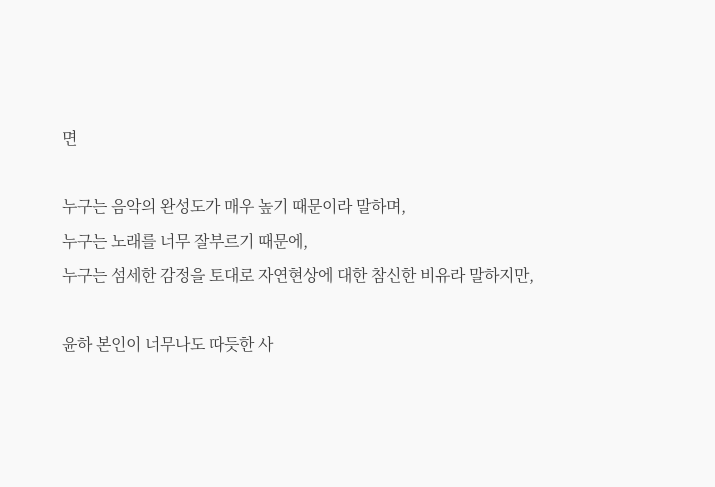면

누구는 음악의 완성도가 매우 높기 때문이라 말하며,
누구는 노래를 너무 잘부르기 때문에,
누구는 섬세한 감정을 토대로 자연현상에 대한 참신한 비유라 말하지만,

윤하 본인이 너무나도 따듯한 사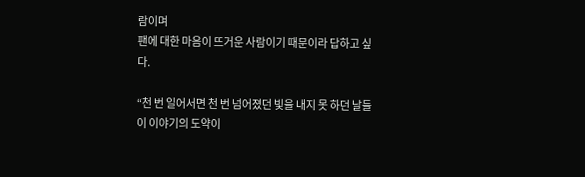람이며
팬에 대한 마음이 뜨거운 사람이기 때문이라 답하고 싶다.

“천 번 일어서면 천 번 넘어졌던 빛을 내지 못 하던 날들이 이야기의 도약이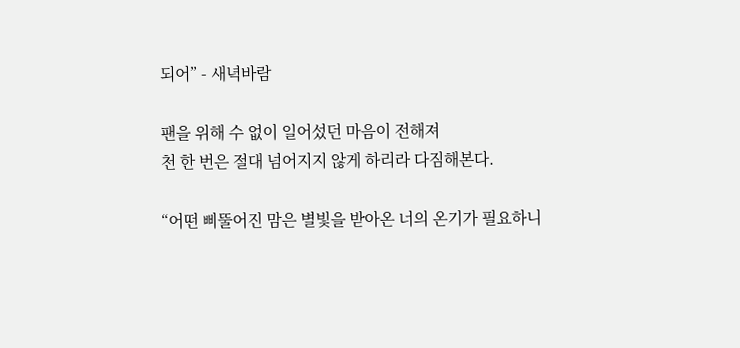되어” - 새녁바람

팬을 위해 수 없이 일어섰던 마음이 전해져
천 한 번은 절대 넘어지지 않게 하리라 다짐해본다.

“어떤 삐뚤어진 맘은 별빛을 받아온 너의 온기가 필요하니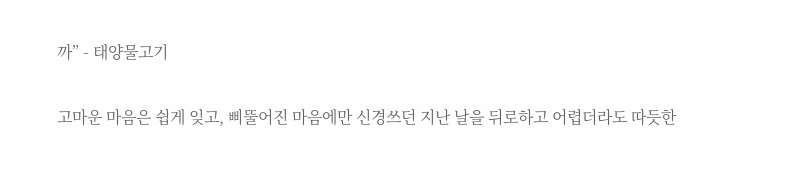까” - 태양물고기

고마운 마음은 쉽게 잊고, 삐뚤어진 마음에만 신경쓰던 지난 날을 뒤로하고 어렵더라도 따듯한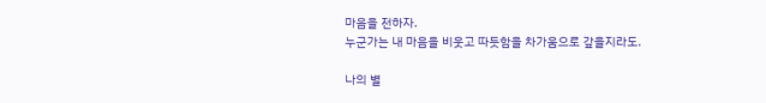마음을 전하자.
누군가는 내 마음을 비웃고 따듯함을 차가움으로 갚을지라도.

나의 별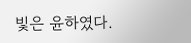빛은 윤하였다.